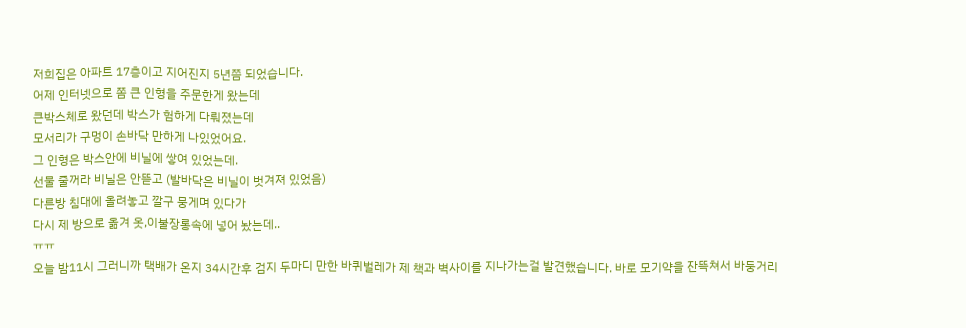저희집은 아파트 17층이고 지어진지 5년쯤 되었습니다.
어제 인터넷으로 쫌 큰 인형을 주문한게 왔는데
큰박스체로 왔던데 박스가 험하게 다뤄졌는데
모서리가 구멍이 손바닥 만하게 나있었어요.
그 인형은 박스안에 비닐에 쌓여 있었는데.
선물 줄꺼라 비닐은 안뜯고 (발바닥은 비닐이 벗겨져 있었음)
다른방 침대에 올려놓고 깔구 뭉게며 있다가
다시 제 방으로 옮겨 옷,이불장롱속에 넣어 놨는데..
ㅠㅠ
오늘 밤11시 그러니까 택배가 온지 34시간후 검지 두마디 만한 바퀴벌레가 제 책과 벽사이를 지나가는걸 발견했습니다. 바로 모기약을 잔뜩쳐서 바둥거리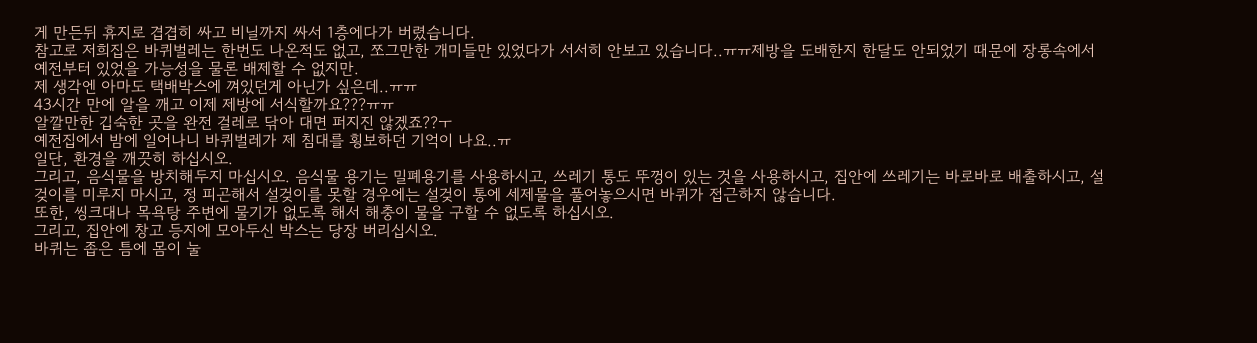게 만든뒤 휴지로 겹겹히 싸고 비닐까지 싸서 1층에다가 버렸습니다.
참고로 저희집은 바퀴벌레는 한번도 나온적도 없고, 쪼그만한 개미들만 있었다가 서서히 안보고 있습니다..ㅠㅠ제방을 도배한지 한달도 안되었기 때문에 장롱속에서 예전부터 있었을 가능성을 물론 배제할 수 없지만.
제 생각엔 아마도 택배박스에 껴있던게 아닌가 싶은데..ㅠㅠ
43시간 만에 알을 깨고 이제 제방에 서식할까요???ㅠㅠ
알깔만한 깁숙한 곳을 완전 걸레로 닦아 대면 퍼지진 않겠죠??ㅜ
예전집에서 밤에 일어나니 바퀴벌레가 제 침대를 횡보하던 기억이 나요..ㅠ
일단, 환경을 깨끗히 하십시오.
그리고, 음식물을 방치해두지 마십시오. 음식물 용기는 밀폐용기를 사용하시고, 쓰레기 통도 뚜껑이 있는 것을 사용하시고, 집안에 쓰레기는 바로바로 배출하시고, 설겆이를 미루지 마시고, 정 피곤해서 설겆이를 못할 경우에는 설겆이 통에 세제물을 풀어놓으시면 바퀴가 접근하지 않습니다.
또한, 씽크대나 목욕탕 주변에 물기가 없도록 해서 해충이 물을 구할 수 없도록 하십시오.
그리고, 집안에 창고 등지에 모아두신 박스는 당장 버리십시오.
바퀴는 좁은 틈에 몸이 눌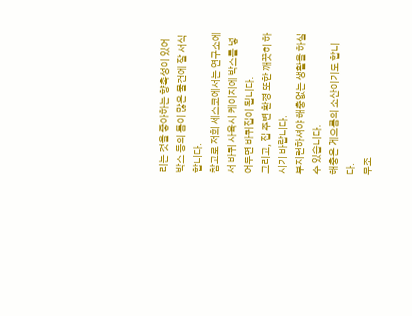리는 것을 좋아하는 향촉성이 있어 박스 등의 틈이 많은 물건에 잘 서식합니다.
참고로 저희 세스코에서는 연구소에서 바퀴 사육시 케이지에 박스를 넣어두면 바퀴집이 됩니다.
그리고, 집 주변 환경 또한 깨끗히 하시기 바랍니다.
부지런하셔야 해충없는 생활을 하실 수 있습니다.
해충은 게으름의 소산이기도 합니다.
무조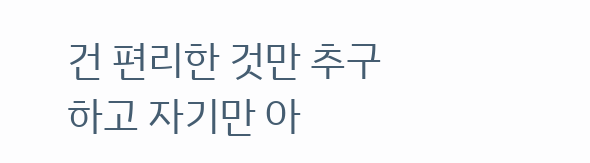건 편리한 것만 추구하고 자기만 아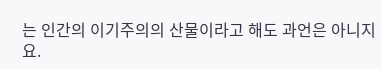는 인간의 이기주의의 산물이라고 해도 과언은 아니지요.